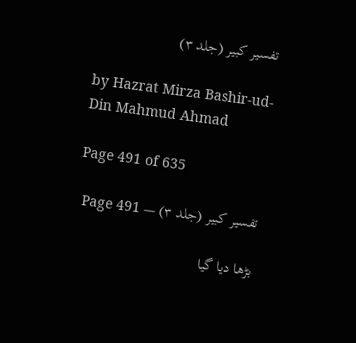تفسیر کبیر (جلد ۳)

by Hazrat Mirza Bashir-ud-Din Mahmud Ahmad

Page 491 of 635

تفسیر کبیر (جلد ۳) — Page 491

بڑھا دیا گیا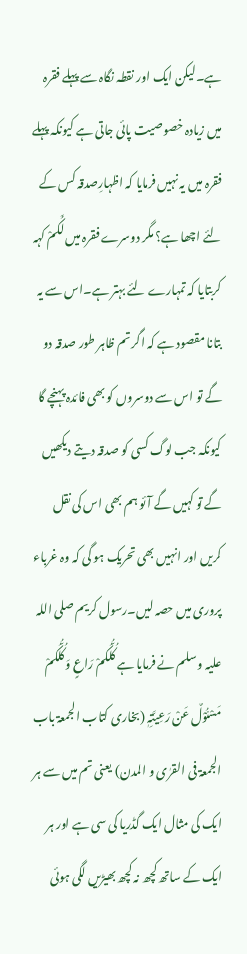ہے۔لیکن ایک اور نقطہ نگاہ سے پہلے فقرہ میں زیادہ خصوصیت پائی جاتی ہے کیونکہ پہلے فقرہ میں یہ نہیں فرمایا کہ اظہارِصدقہ کس کے لئے اچھا ہے؟ مگر دوسرے فقرہ میں لَکُمْ کہہ کربتایا کہ تمہارے لئے بہتر ہے۔اس سے یہ بتانا مقصود ہے کہ اگر تم ظاہر طور صدقہ دو گے تو اس سے دوسروں کو بھی فائدہ پہنچے گا کیونکہ جب لوگ کسی کو صدقہ دیتے دیکھیں گے تو کہیں گے آئو ہم بھی اس کی نقل کریں اور انہیں بھی تحریک ہو گی کہ وہ غرباء پروری میں حصہ لیں۔رسول کریم صلی اللہ علیہ و سلم نے فرمایا ہے کُلُّکُمْ رَاعٍ وَکُلُّکُمْ مَسْئُوْلٌ عَنْ رَعِیَّتِہٖ (بخاری کتاب الجمعۃ باب الجمعۃ فی القرٰی و المدن) یعنی تم میں سے ہر ایک کی مثال ایک گڈریا کی سی ہے اور ہر ایک کے ساتھ کچھ نہ کچھ بھیڑیں لگی ہوئی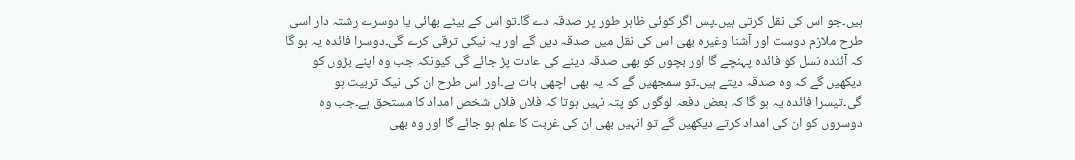ہیں۔جو اس کی نقل کرتی ہیں۔پس اگر کوئی ظاہر طور پر صدقہ دے گا۔تو اس کے بیٹے بھائی یا دوسرے رشتہ دار اسی طرح ملازم دوست اور آشنا وغیرہ بھی اس کی نقل میں صدقہ دیں گے اور یہ نیکی ترقی کرے گی۔دوسرا فائدہ یہ ہو گا کہ آئندہ نسل کو فائدہ پہنچے گا اور بچوں کو بھی صدقہ دینے کی عادت پڑ جائے گی کیونکہ جب وہ اپنے بڑوں کو دیکھیں گے کہ وہ صدقہ دیتے ہیں۔تو سمجھیں گے کہ یہ بھی اچھی بات ہے۔اور اس طرح ان کی نیک تربیت ہو گی۔تیسرا فائدہ یہ ہو گا کہ بعض دفعہ لوگوں کو پتہ نہیں ہوتا کہ فلاں فلاں شخص امداد کا مستحق ہے۔جب وہ دوسروں کو ان کی امداد کرتے دیکھیں گے تو انہیں بھی ان کی غربت کا علم ہو جائے گا اور وہ بھی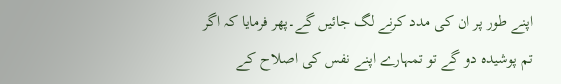اپنے طور پر ان کی مدد کرنے لگ جائیں گے۔پھر فرمایا کہ اگر تم پوشیدہ دو گے تو تمہارے اپنے نفس کی اصلاح کے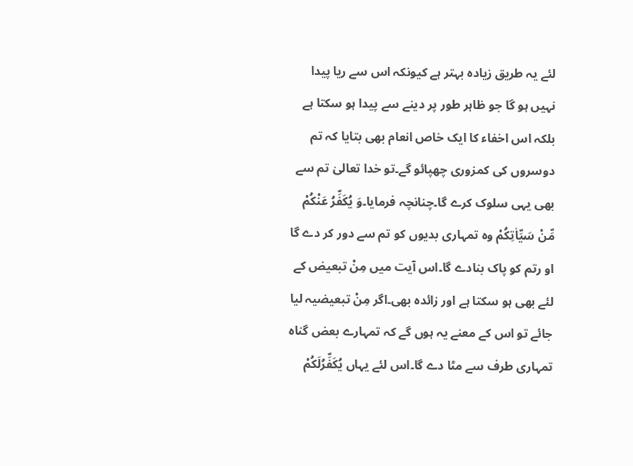لئے یہ طریق زیادہ بہتر ہے کیونکہ اس سے ریا پیدا نہیں ہو گا جو ظاہر طور پر دینے سے پیدا ہو سکتا ہے بلکہ اس اخفاء کا ایک خاص انعام بھی بتایا کہ تم دوسروں کی کمزوری چھپائو گے۔تو خدا تعالیٰ تم سے بھی یہی سلوک کرے گا۔چنانچہ فرمایا۔وَ يُكَفِّرُ عَنْكُمْ مِّنْ سَيِّاٰتِكُمْ وہ تمہاری بدیوں کو تم سے دور کر دے گا او رتم کو پاک بنادے گا۔اس آیت میں مِنْ تبعیض کے لئے بھی ہو سکتا ہے اور زائدہ بھی۔اگر مِنْ تبعیضیہ لیا جائے تو اس کے معنے یہ ہوں گے کہ تمہارے بعض گناہ تمہاری طرف سے مٹا دے گا۔اس لئے یہاں یُکَفِّرُلَکُمْ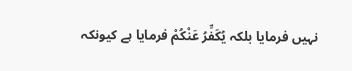نہیں فرمایا بلکہ يُكَفِّرُ عَنْكُمْ فرمایا ہے کیونکہ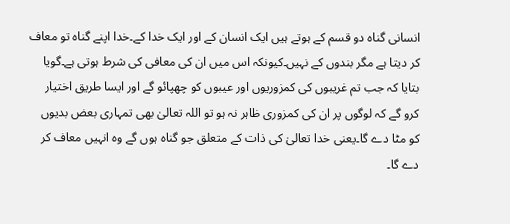انسانی گناہ دو قسم کے ہوتے ہیں ایک انسان کے اور ایک خدا کے۔خدا اپنے گناہ تو معاف کر دیتا ہے مگر بندوں کے نہیں۔کیونکہ اس میں ان کی معافی کی شرط ہوتی ہے۔گویا بتایا کہ جب تم غریبوں کی کمزوریوں اور عیبوں کو چھپائو گے اور ایسا طریق اختیار کرو گے کہ لوگوں پر ان کی کمزوری ظاہر نہ ہو تو اللہ تعالیٰ بھی تمہاری بعض بدیوں کو مٹا دے گا۔یعنی خدا تعالیٰ کی ذات کے متعلق جو گناہ ہوں گے وہ انہیں معاف کر دے گا۔